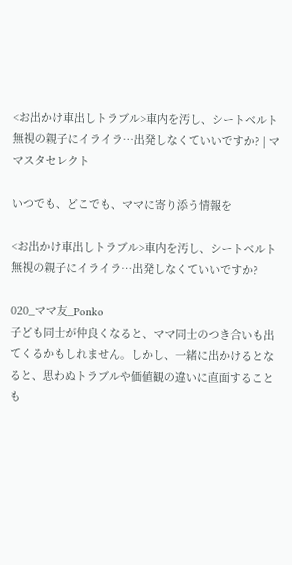<お出かけ車出しトラブル>車内を汚し、シートベルト無視の親子にイライラ…出発しなくていいですか? | ママスタセレクト

いつでも、どこでも、ママに寄り添う情報を

<お出かけ車出しトラブル>車内を汚し、シートベルト無視の親子にイライラ…出発しなくていいですか?

020_ママ友_Ponko
子ども同士が仲良くなると、ママ同士のつき合いも出てくるかもしれません。しかし、一緒に出かけるとなると、思わぬトラブルや価値観の違いに直面することも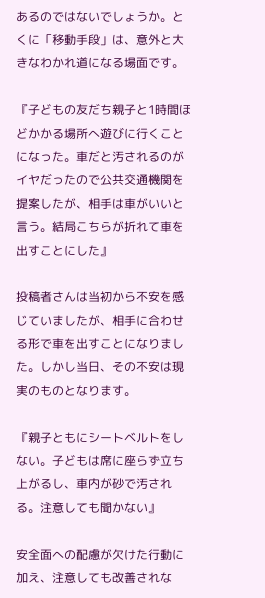あるのではないでしょうか。とくに「移動手段」は、意外と大きなわかれ道になる場面です。

『子どもの友だち親子と1時間ほどかかる場所へ遊びに行くことになった。車だと汚されるのがイヤだったので公共交通機関を提案したが、相手は車がいいと言う。結局こちらが折れて車を出すことにした』

投稿者さんは当初から不安を感じていましたが、相手に合わせる形で車を出すことになりました。しかし当日、その不安は現実のものとなります。

『親子ともにシートベルトをしない。子どもは席に座らず立ち上がるし、車内が砂で汚される。注意しても聞かない』

安全面への配慮が欠けた行動に加え、注意しても改善されな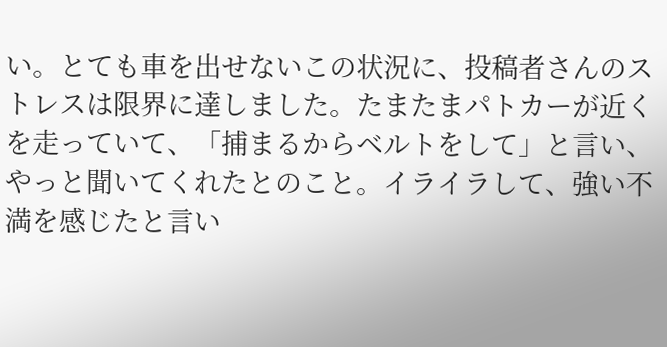い。とても車を出せないこの状況に、投稿者さんのストレスは限界に達しました。たまたまパトカーが近くを走っていて、「捕まるからベルトをして」と言い、やっと聞いてくれたとのこと。イライラして、強い不満を感じたと言い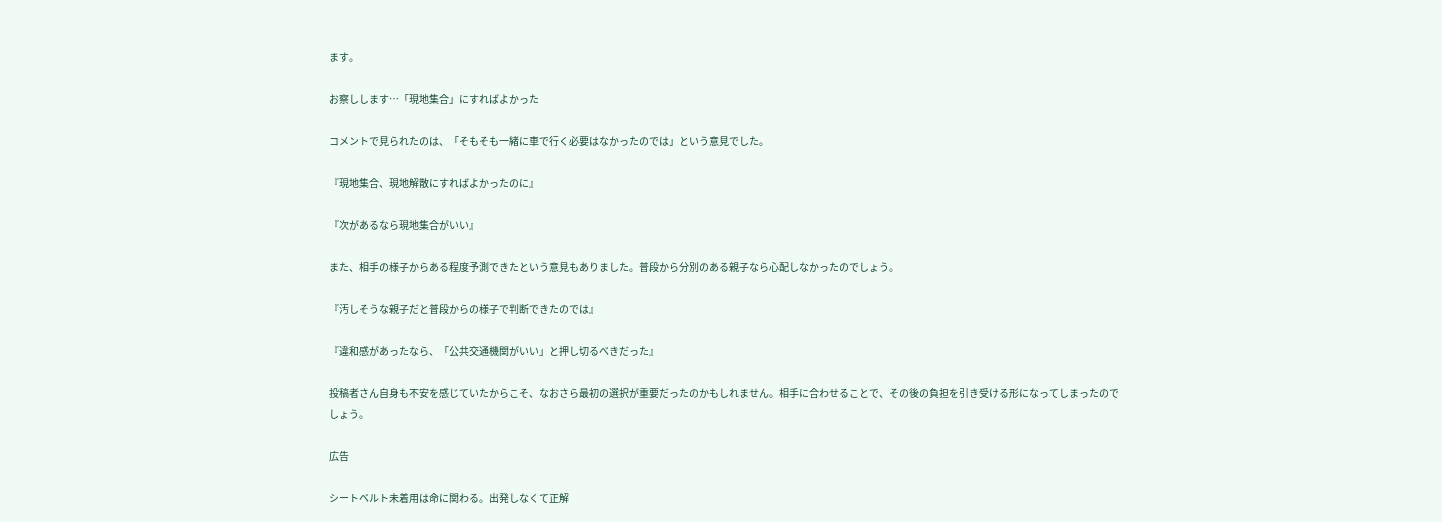ます。

お察しします…「現地集合」にすればよかった

コメントで見られたのは、「そもそも一緒に車で行く必要はなかったのでは」という意見でした。

『現地集合、現地解散にすればよかったのに』

『次があるなら現地集合がいい』

また、相手の様子からある程度予測できたという意見もありました。普段から分別のある親子なら心配しなかったのでしょう。

『汚しそうな親子だと普段からの様子で判断できたのでは』

『違和感があったなら、「公共交通機関がいい」と押し切るべきだった』

投稿者さん自身も不安を感じていたからこそ、なおさら最初の選択が重要だったのかもしれません。相手に合わせることで、その後の負担を引き受ける形になってしまったのでしょう。

広告

シートベルト未着用は命に関わる。出発しなくて正解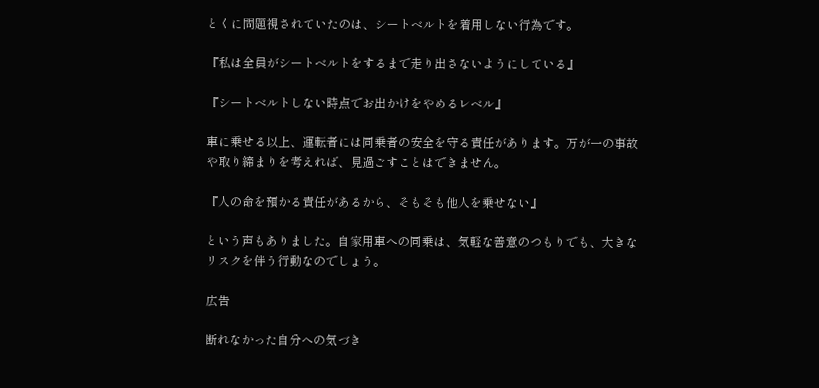とくに問題視されていたのは、シートベルトを着用しない行為です。

『私は全員がシートベルトをするまで走り出さないようにしている』

『シートベルトしない時点でお出かけをやめるレベル』

車に乗せる以上、運転者には同乗者の安全を守る責任があります。万が一の事故や取り締まりを考えれば、見過ごすことはできません。

『人の命を預かる責任があるから、そもそも他人を乗せない』

という声もありました。自家用車への同乗は、気軽な善意のつもりでも、大きなリスクを伴う行動なのでしょう。

広告

断れなかった自分への気づき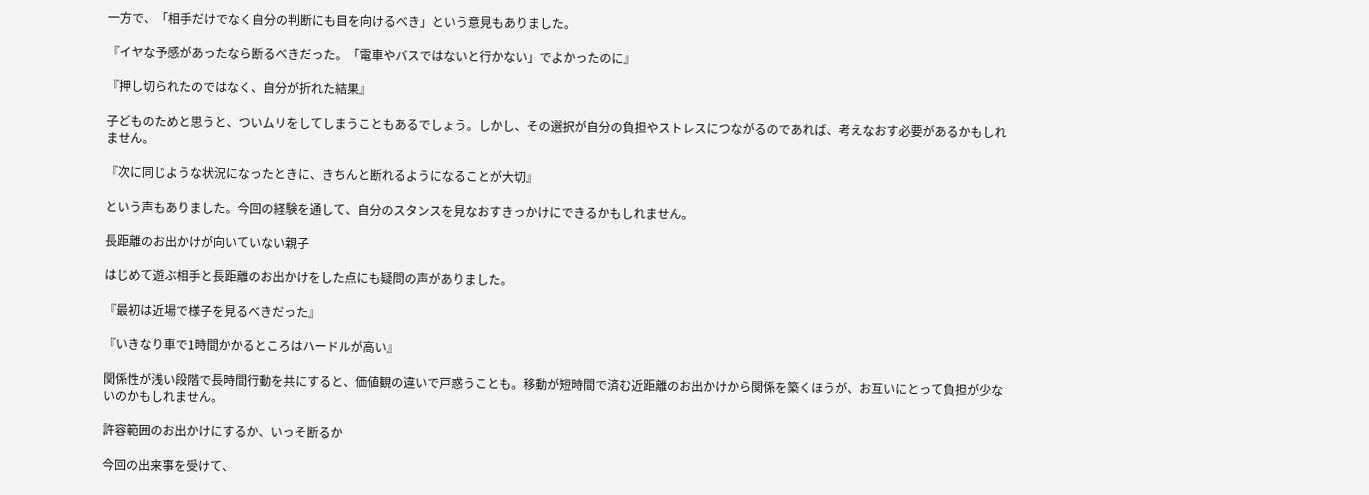一方で、「相手だけでなく自分の判断にも目を向けるべき」という意見もありました。

『イヤな予感があったなら断るべきだった。「電車やバスではないと行かない」でよかったのに』

『押し切られたのではなく、自分が折れた結果』

子どものためと思うと、ついムリをしてしまうこともあるでしょう。しかし、その選択が自分の負担やストレスにつながるのであれば、考えなおす必要があるかもしれません。

『次に同じような状況になったときに、きちんと断れるようになることが大切』

という声もありました。今回の経験を通して、自分のスタンスを見なおすきっかけにできるかもしれません。

長距離のお出かけが向いていない親子

はじめて遊ぶ相手と長距離のお出かけをした点にも疑問の声がありました。

『最初は近場で様子を見るべきだった』

『いきなり車で1時間かかるところはハードルが高い』

関係性が浅い段階で長時間行動を共にすると、価値観の違いで戸惑うことも。移動が短時間で済む近距離のお出かけから関係を築くほうが、お互いにとって負担が少ないのかもしれません。

許容範囲のお出かけにするか、いっそ断るか

今回の出来事を受けて、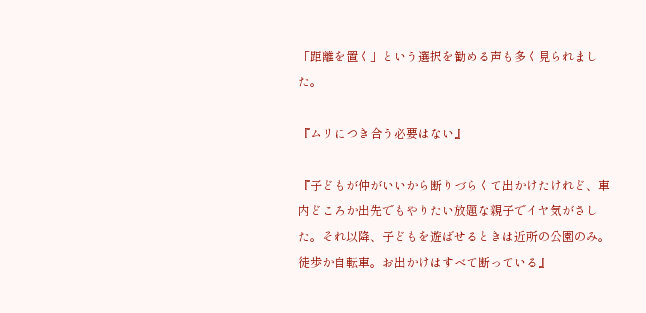「距離を置く」という選択を勧める声も多く見られました。

『ムリにつき合う必要はない』

『子どもが仲がいいから断りづらくて出かけたけれど、車内どころか出先でもやりたい放題な親子でイヤ気がさした。それ以降、子どもを遊ばせるときは近所の公園のみ。徒歩か自転車。お出かけはすべて断っている』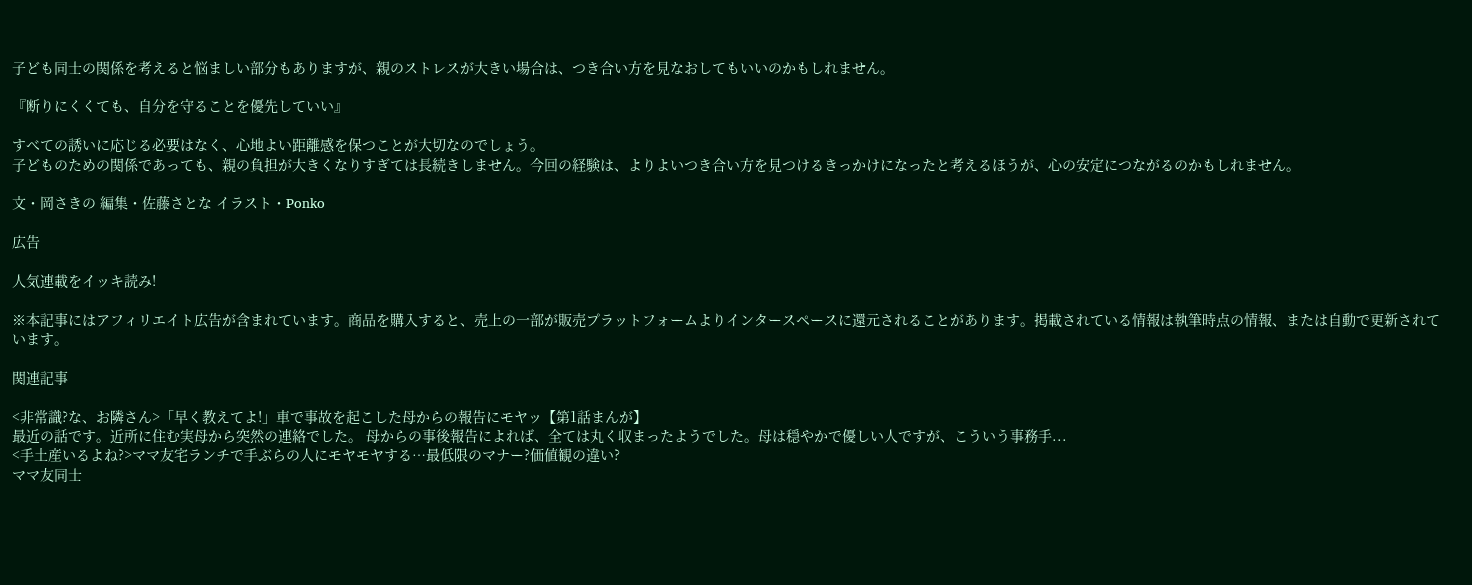子ども同士の関係を考えると悩ましい部分もありますが、親のストレスが大きい場合は、つき合い方を見なおしてもいいのかもしれません。

『断りにくくても、自分を守ることを優先していい』

すべての誘いに応じる必要はなく、心地よい距離感を保つことが大切なのでしょう。
子どものための関係であっても、親の負担が大きくなりすぎては長続きしません。今回の経験は、よりよいつき合い方を見つけるきっかけになったと考えるほうが、心の安定につながるのかもしれません。

文・岡さきの 編集・佐藤さとな イラスト・Ponko

広告

人気連載をイッキ読み!

※本記事にはアフィリエイト広告が含まれています。商品を購入すると、売上の一部が販売プラットフォームよりインタースペースに還元されることがあります。掲載されている情報は執筆時点の情報、または自動で更新されています。

関連記事

<非常識?な、お隣さん>「早く教えてよ!」車で事故を起こした母からの報告にモヤッ【第1話まんが】
最近の話です。近所に住む実母から突然の連絡でした。 母からの事後報告によれば、全ては丸く収まったようでした。母は穏やかで優しい人ですが、こういう事務手...
<手土産いるよね?>ママ友宅ランチで手ぶらの人にモヤモヤする…最低限のマナー?価値観の違い?
ママ友同士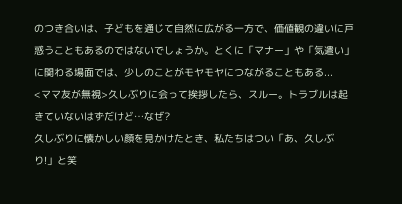のつき合いは、子どもを通じて自然に広がる一方で、価値観の違いに戸惑うこともあるのではないでしょうか。とくに「マナー」や「気遣い」に関わる場面では、少しのことがモヤモヤにつながることもある...
<ママ友が無視>久しぶりに会って挨拶したら、スルー。トラブルは起きていないはずだけど…なぜ?
久しぶりに懐かしい顔を見かけたとき、私たちはつい「あ、久しぶり!」と笑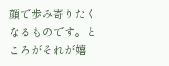顔で歩み寄りたくなるものです。ところがそれが嬉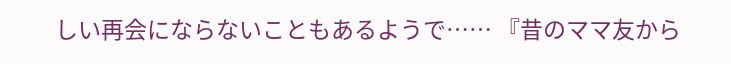しい再会にならないこともあるようで…… 『昔のママ友から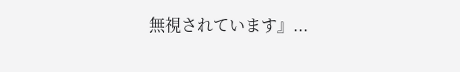無視されています』...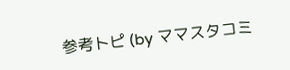参考トピ (by ママスタコミ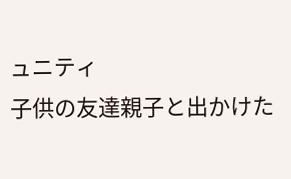ュニティ
子供の友達親子と出かけた